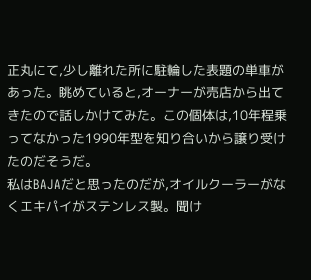正丸にて,少し離れた所に駐輪した表題の単車があった。眺めていると,オーナーが売店から出てきたので話しかけてみた。この個体は,10年程乗ってなかった1990年型を知り合いから譲り受けたのだそうだ。
私はBAJAだと思ったのだが,オイルクーラーがなくエキパイがステンレス製。聞け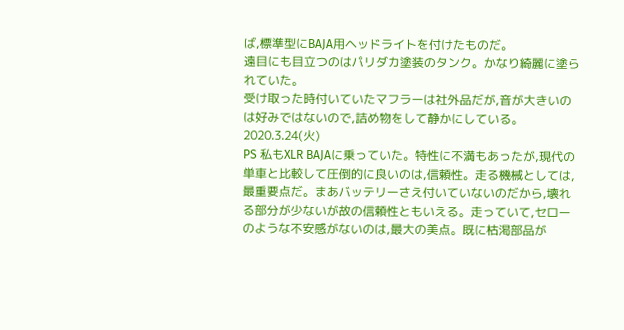ば,標準型にBAJA用ヘッドライトを付けたものだ。
遠目にも目立つのはパリダカ塗装のタンク。かなり綺麗に塗られていた。
受け取った時付いていたマフラーは社外品だが,音が大きいのは好みではないので,詰め物をして静かにしている。
2020.3.24(火)
PS 私もXLR BAJAに乗っていた。特性に不満もあったが,現代の単車と比較して圧倒的に良いのは,信頼性。走る機械としては,最重要点だ。まあバッテリーさえ付いていないのだから,壊れる部分が少ないが故の信頼性ともいえる。走っていて,セローのような不安感がないのは,最大の美点。既に枯渇部品が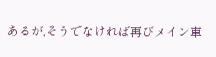あるが,そうでなければ再びメイン車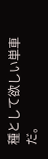種として欲しい単車だ。